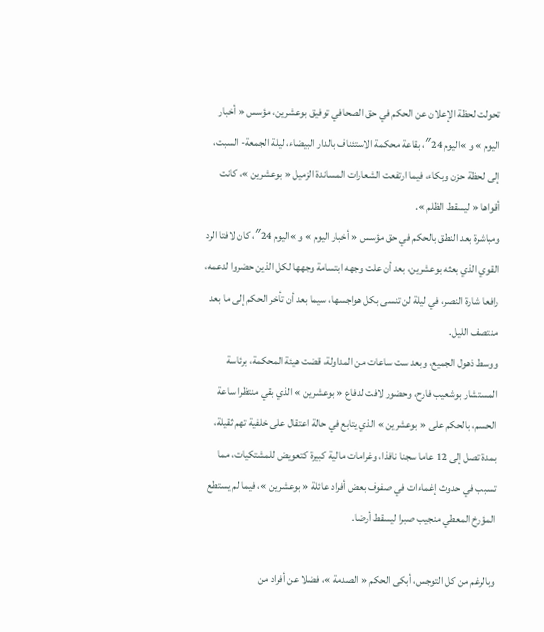تحولت لحظة الإعلان عن الحكم في حق الصحافي توفيق بوعشرين، مؤسس « أخبار اليوم » و »اليوم 24″، بقاعة محكمة الاستئناف بالدار البيضاء، ليلة الجمعة- السبت، إلى لحظة حزن وبكاء، فيما ارتفعت الشعارات المساندة الزميل « بوعشرين »، كانت أقواها « ليسقط الظلم ».
ومباشرة بعد النطق بالحكم في حق مؤسس « أخبار اليوم » و »اليوم 24″، كان لافتا الرد القوي الذي بعثه بوعشرين، بعد أن علت وجهه ابتسامة وجهها لكل الذين حضروا لدعمه، رافعا شارة النصر، في ليلة لن تنسى بكل هواجسها، سيما بعد أن تأخر الحكم إلى ما بعد منتصف الليل.
ووسط ذهول الجميع، وبعد ست ساعات من المداولة، قضت هيئة المحكمة، برئاسة المستشار بوشعيب فارح، وحضور لافت لدفاع « بوعشرين » الذي بقي منتظرا ساعة الحسم، بالحكم على « بوعشرين » الذي يتابع في حالة اعتقال على خلفية تهم ثقيلة، بمدة تصل إلى 12 عاما سجنا نافذا، وغرامات مالية كبيرة كتعويض للمشتكيات، مما تسبب في حدوث إغماءات في صفوف بعض أفراد عائلة « بوعشرين »، فيما لم يستطع المؤرخ المعطي منجيب صبرا ليسقط أرضا.

وبالرغم من كل التوجس، أبكى الحكم « الصدمة »، فضلا عن أفراد من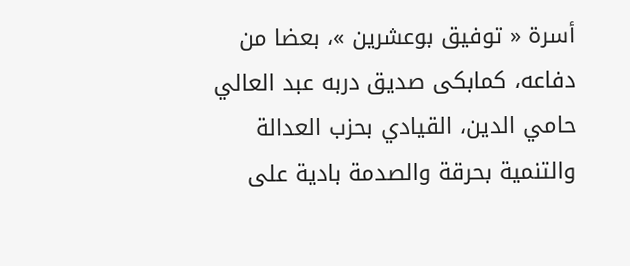أسرة « توفيق بوعشرين »، بعضا من دفاعه، كمابكى صديق دربه عبد العالي حامي الدين، القيادي بحزب العدالة والتنمية بحرقة والصدمة بادية على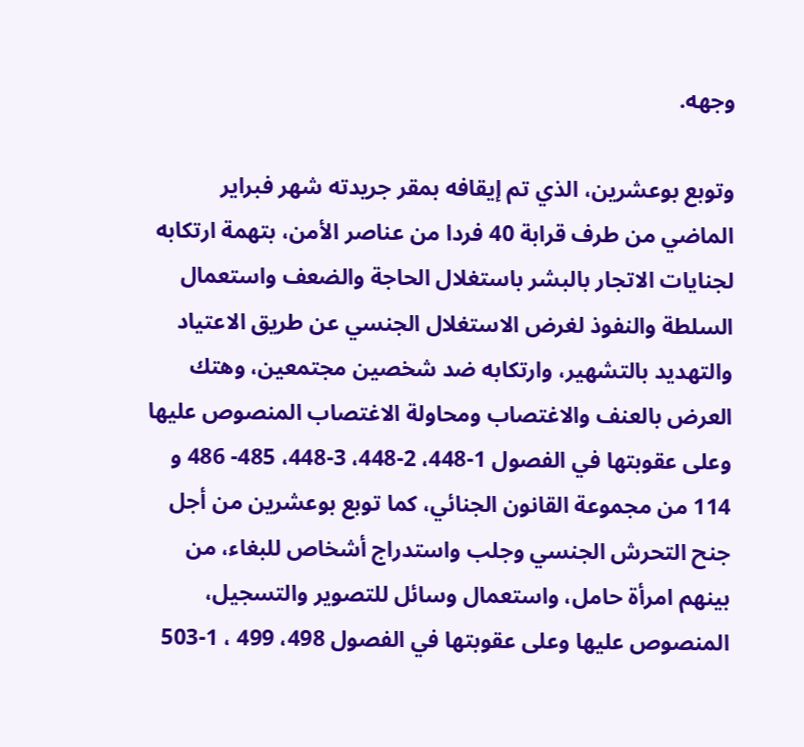وجهه.

وتوبع بوعشرين، الذي تم إيقافه بمقر جريدته شهر فبراير الماضي من طرف قرابة 40 فردا من عناصر الأمن، بتهمة ارتكابه لجنايات الاتجار بالبشر باستغلال الحاجة والضعف واستعمال السلطة والنفوذ لغرض الاستغلال الجنسي عن طريق الاعتياد والتهديد بالتشهير، وارتكابه ضد شخصين مجتمعين، وهتك العرض بالعنف والاغتصاب ومحاولة الاغتصاب المنصوص عليها وعلى عقوبتها في الفصول 1-448، 2-448، 3-448، 485- 486 و 114 من مجموعة القانون الجنائي، كما توبع بوعشرين من أجل جنح التحرش الجنسي وجلب واستدراج أشخاص للبغاء، من بينهم امرأة حامل، واستعمال وسائل للتصوير والتسجيل، المنصوص عليها وعلى عقوبتها في الفصول 498، 499 ، 1-503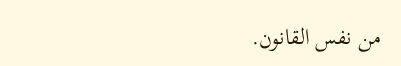من نفس القانون.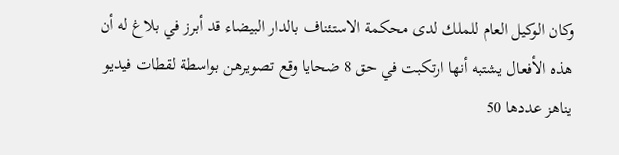وكان الوكيل العام للملك لدى محكمة الاستئناف بالدار البيضاء قد أبرز في بلاغ له أن هذه الأفعال يشتبه أنها ارتكبت في حق 8 ضحايا وقع تصويرهن بواسطة لقطات فيديو يناهز عددها 50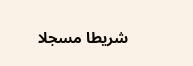شريطا مسجلا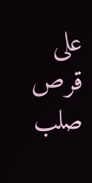على قرص صلب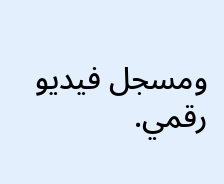ومسجل فيديو رقمي.